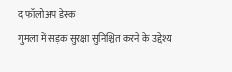द फॉलोअप डेस्क
गुमला में सड़क सुरक्षा सुनिश्चित करने के उद्देश्य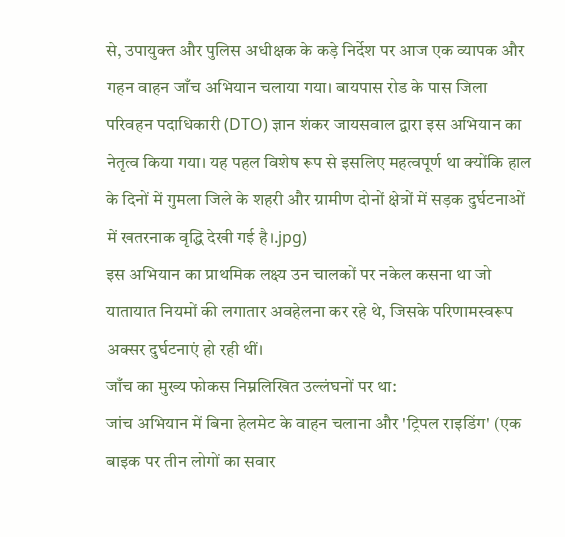से, उपायुक्त और पुलिस अधीक्षक के कड़े निर्देश पर आज एक व्यापक और गहन वाहन जाँच अभियान चलाया गया। बायपास रोड के पास जिला परिवहन पदाधिकारी (DTO) ज्ञान शंकर जायसवाल द्वारा इस अभियान का नेतृत्व किया गया। यह पहल विशेष रूप से इसलिए महत्वपूर्ण था क्योंकि हाल के दिनों में गुमला जिले के शहरी और ग्रामीण दोनों क्षेत्रों में सड़क दुर्घटनाओं में खतरनाक वृद्धि देखी गई है।.jpg)
इस अभियान का प्राथमिक लक्ष्य उन चालकों पर नकेल कसना था जो यातायात नियमों की लगातार अवहेलना कर रहे थे, जिसके परिणामस्वरूप अक्सर दुर्घटनाएं हो रही थीं।
जाँच का मुख्य फोकस निम्नलिखित उल्लंघनों पर था:
जांच अभियान में बिना हेलमेट के वाहन चलाना और 'ट्रिपल राइडिंग' (एक बाइक पर तीन लोगों का सवार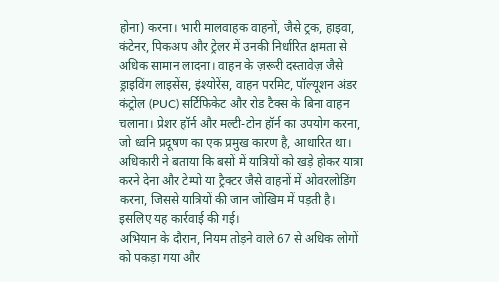होना) करना। भारी मालवाहक वाहनों, जैसे ट्रक, हाइवा, कंटेनर, पिकअप और ट्रेलर में उनकी निर्धारित क्षमता से अधिक सामान लादना। वाहन के ज़रूरी दस्तावेज़ जैसे ड्राइविंग लाइसेंस, इंश्योरेंस, वाहन परमिट, पॉल्यूशन अंडर कंट्रोल (PUC) सर्टिफिकेट और रोड टैक्स के बिना वाहन चलाना। प्रेशर हॉर्न और मल्टी-टोन हॉर्न का उपयोग करना, जो ध्वनि प्रदूषण का एक प्रमुख कारण है, आधारित था।
अधिकारी ने बताया कि बसों में यात्रियों को खड़े होकर यात्रा करने देना और टेम्पो या ट्रैक्टर जैसे वाहनों में ओवरलोडिंग करना, जिससे यात्रियों की जान जोखिम में पड़ती है। इसलिए यह कार्रवाई की गई।
अभियान के दौरान, नियम तोड़ने वाले 67 से अधिक लोगों को पकड़ा गया और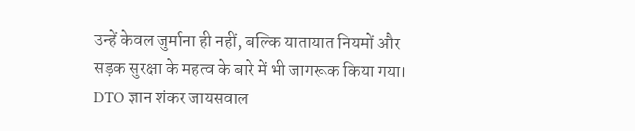उन्हें केवल जुर्माना ही नहीं, बल्कि यातायात नियमों और सड़क सुरक्षा के महत्व के बारे में भी जागरूक किया गया। DTO ज्ञान शंकर जायसवाल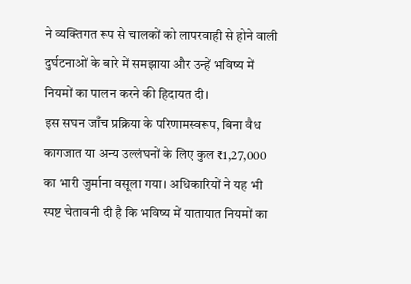ने व्यक्तिगत रूप से चालकों को लापरवाही से होने वाली दुर्घटनाओं के बारे में समझाया और उन्हें भविष्य में नियमों का पालन करने की हिदायत दी।
इस सघन जाँच प्रक्रिया के परिणामस्वरूप, बिना वैध कागजात या अन्य उल्लंघनों के लिए कुल ₹1,27,000 का भारी जुर्माना वसूला गया। अधिकारियों ने यह भी स्पष्ट चेतावनी दी है कि भविष्य में यातायात नियमों का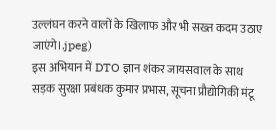उल्लंघन करने वालों के खिलाफ और भी सख्त कदम उठाए जाएंगे।.jpeg)
इस अभियान में DTO ज्ञान शंकर जायसवाल के साथ सड़क सुरक्षा प्रबंधक कुमार प्रभास, सूचना प्रौद्योगिकी मंटू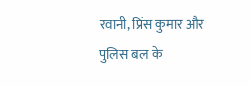रवानी, प्रिंस कुमार और पुलिस बल के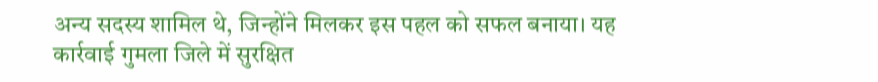अन्य सदस्य शामिल थे, जिन्होंने मिलकर इस पहल को सफल बनाया। यह कार्रवाई गुमला जिले में सुरक्षित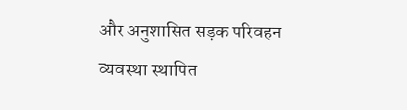और अनुशासित सड़क परिवहन व्यवस्था स्थापित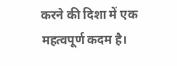करने की दिशा में एक महत्वपूर्ण कदम है।